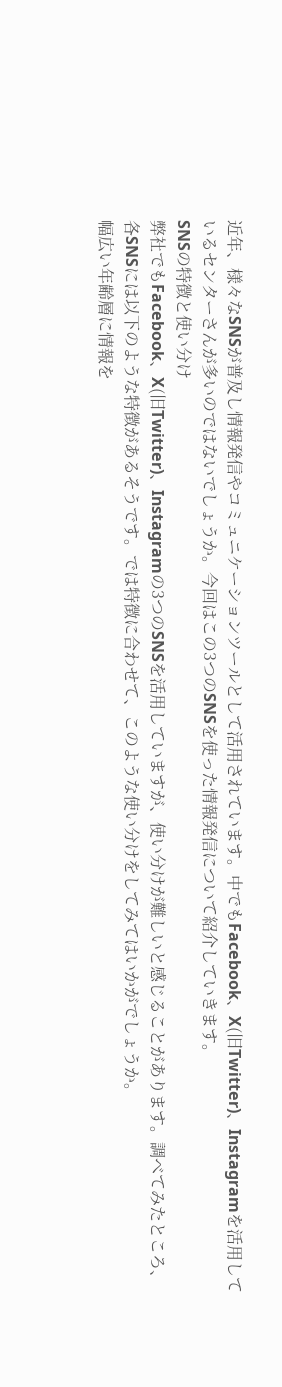近年、様々なSNSが普及し情報発信やコミュニケーションツールとして活用されています。中でもFacebook、X(旧Twitter)、Instagramを活用しているセンターさんが多いのではないでしょうか。今回はこの3つのSNSを使った情報発信について紹介していきます。
SNSの特徴と使い分け
弊社でもFacebook、X(旧Twitter)、Instagramの3つのSNSを活用していますが、使い分けが難しいと感じることがあります。調べてみたところ、各SNSには以下のような特徴があるそうです。では特徴に合わせて、このような使い分けをしてみてはいかがでしょうか。
幅広い年齢層に情報を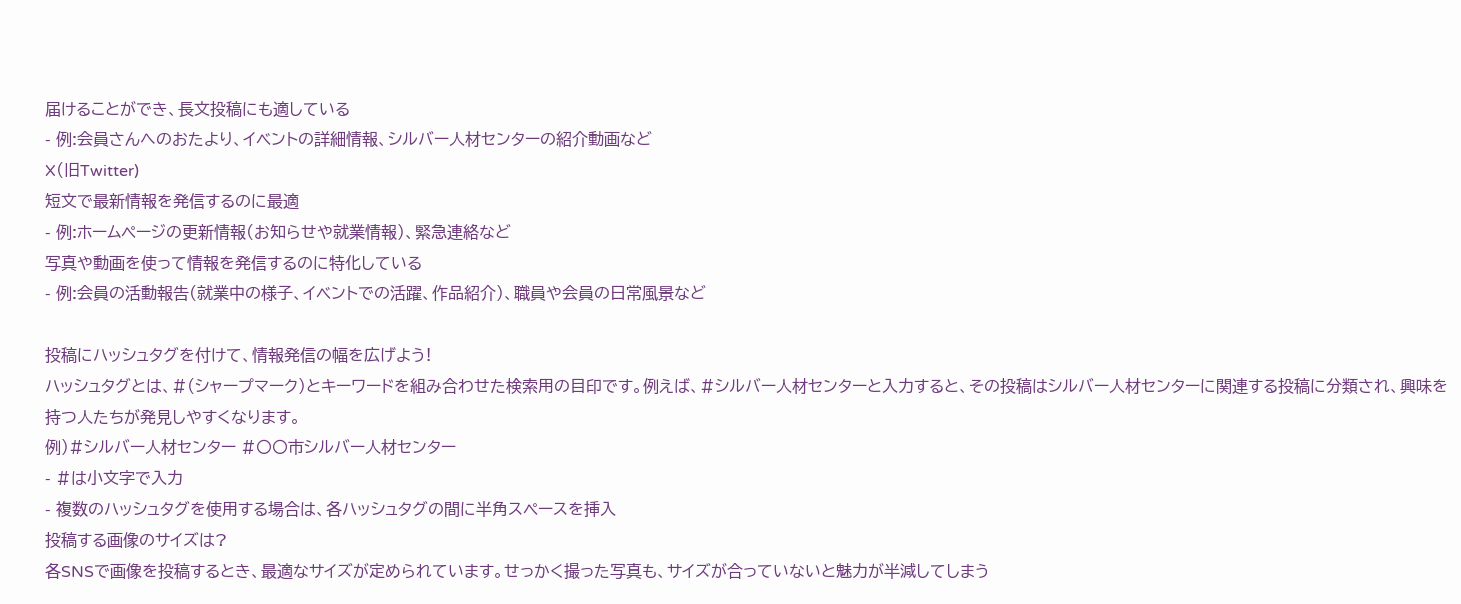届けることができ、長文投稿にも適している
- 例:会員さんへのおたより、イベントの詳細情報、シルバー人材センターの紹介動画など
X(旧Twitter)
短文で最新情報を発信するのに最適
- 例:ホームページの更新情報(お知らせや就業情報)、緊急連絡など
写真や動画を使って情報を発信するのに特化している
- 例:会員の活動報告(就業中の様子、イベントでの活躍、作品紹介)、職員や会員の日常風景など

投稿にハッシュタグを付けて、情報発信の幅を広げよう!
ハッシュタグとは、#(シャープマーク)とキーワードを組み合わせた検索用の目印です。例えば、#シルバー人材センターと入力すると、その投稿はシルバー人材センターに関連する投稿に分類され、興味を持つ人たちが発見しやすくなります。
例)#シルバー人材センター #〇〇市シルバー人材センター
- #は小文字で入力
- 複数のハッシュタグを使用する場合は、各ハッシュタグの間に半角スペースを挿入
投稿する画像のサイズは?
各SNSで画像を投稿するとき、最適なサイズが定められています。せっかく撮った写真も、サイズが合っていないと魅力が半減してしまう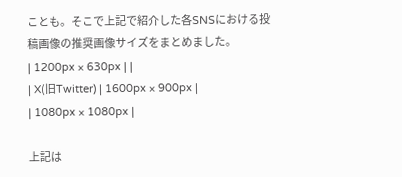ことも。そこで上記で紹介した各SNSにおける投稿画像の推奨画像サイズをまとめました。
| 1200px × 630px | |
| X(旧Twitter) | 1600px × 900px |
| 1080px × 1080px |

上記は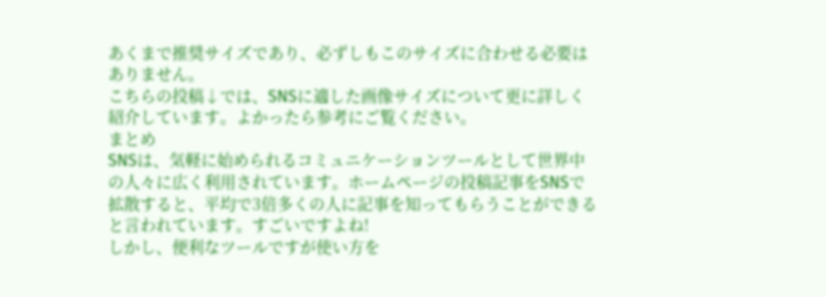あくまで推奨サイズであり、必ずしもこのサイズに合わせる必要はありません。
こちらの投稿↓では、SNSに適した画像サイズについて更に詳しく紹介しています。よかったら参考にご覧ください。
まとめ
SNSは、気軽に始められるコミュニケーションツールとして世界中の人々に広く利用されています。ホームページの投稿記事をSNSで拡散すると、平均で3倍多くの人に記事を知ってもらうことができると言われています。すごいですよね!
しかし、便利なツールですが使い方を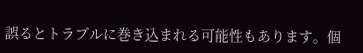誤るとトラブルに巻き込まれる可能性もあります。個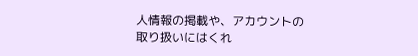人情報の掲載や、アカウントの取り扱いにはくれ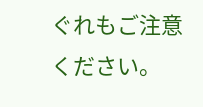ぐれもご注意ください。